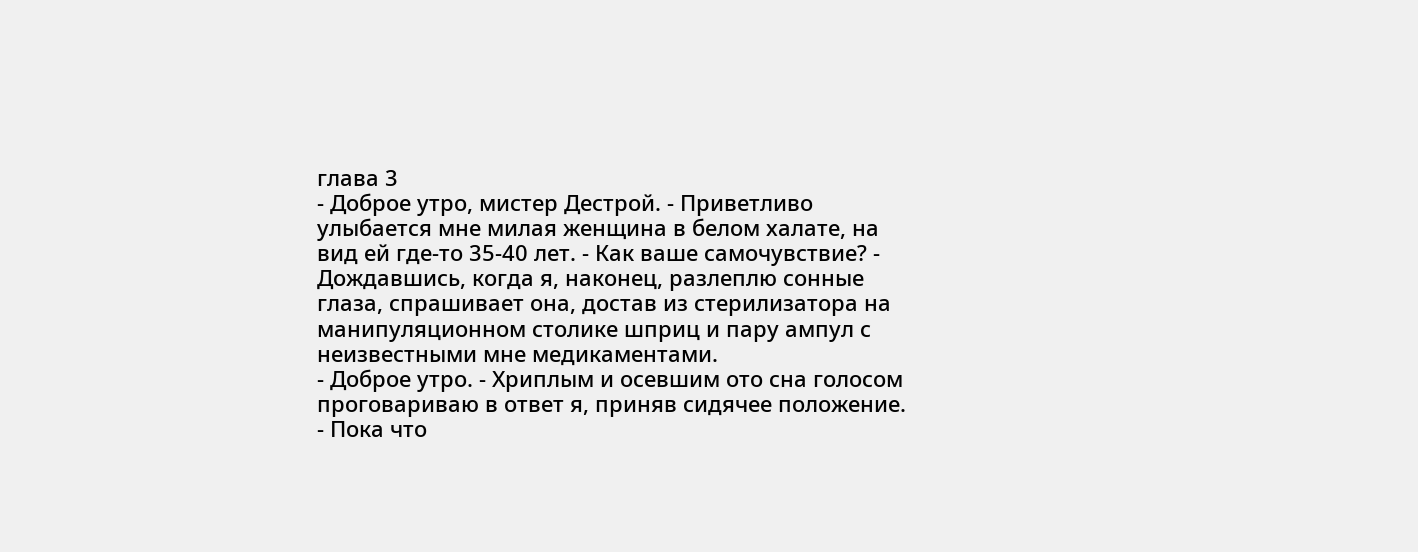глава 3
- Доброе утро, мистер Дестрой. - Приветливо улыбается мне милая женщина в белом халате, на вид ей где-то 35-40 лет. - Как ваше самочувствие? - Дождавшись, когда я, наконец, разлеплю сонные глаза, спрашивает она, достав из стерилизатора на манипуляционном столике шприц и пару ампул с неизвестными мне медикаментами.
- Доброе утро. - Хриплым и осевшим ото сна голосом проговариваю в ответ я, приняв сидячее положение. - Пока что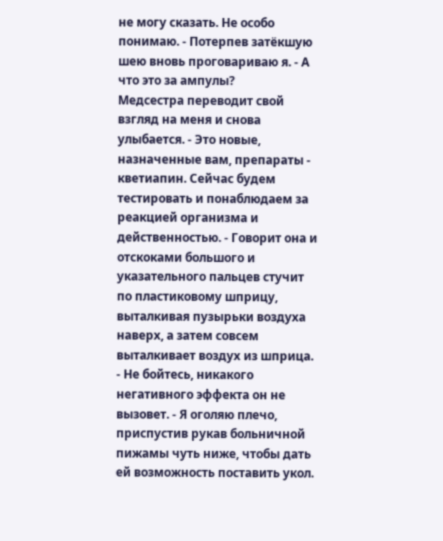не могу сказать. Не особо понимаю. - Потерпев затёкшую шею вновь проговариваю я. - А что это за ампулы?
Медсестра переводит свой взгляд на меня и снова улыбается. - Это новые, назначенные вам, препараты - кветиапин. Сейчас будем тестировать и понаблюдаем за реакцией организма и действенностью. - Говорит она и отскоками большого и указательного пальцев стучит по пластиковому шприцу, выталкивая пузырьки воздуха наверх, а затем совсем выталкивает воздух из шприца. - Не бойтесь, никакого негативного эффекта он не вызовет. - Я оголяю плечо, приспустив рукав больничной пижамы чуть ниже, чтобы дать ей возможность поставить укол.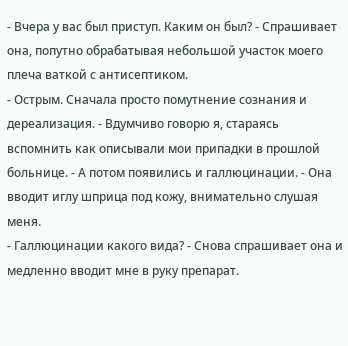- Вчера у вас был приступ. Каким он был? - Спрашивает она, попутно обрабатывая небольшой участок моего плеча ваткой с антисептиком.
- Острым. Сначала просто помутнение сознания и дереализация. - Вдумчиво говорю я, стараясь вспомнить как описывали мои припадки в прошлой больнице. - А потом появились и галлюцинации. - Она вводит иглу шприца под кожу, внимательно слушая меня.
- Галлюцинации какого вида? - Снова спрашивает она и медленно вводит мне в руку препарат.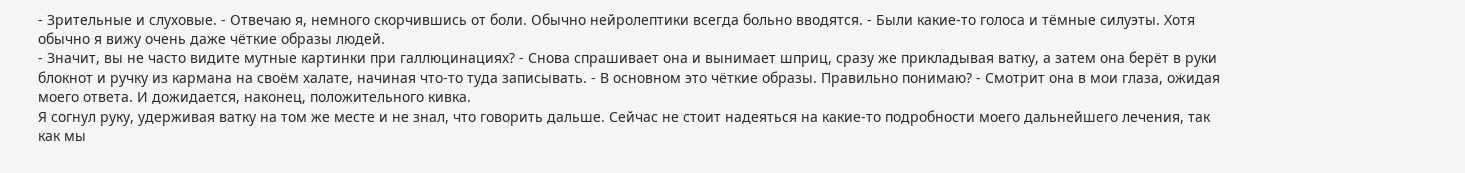- Зрительные и слуховые. - Отвечаю я, немного скорчившись от боли. Обычно нейролептики всегда больно вводятся. - Были какие-то голоса и тёмные силуэты. Хотя обычно я вижу очень даже чёткие образы людей.
- Значит, вы не часто видите мутные картинки при галлюцинациях? - Снова спрашивает она и вынимает шприц, сразу же прикладывая ватку, а затем она берёт в руки блокнот и ручку из кармана на своём халате, начиная что-то туда записывать. - В основном это чёткие образы. Правильно понимаю? - Смотрит она в мои глаза, ожидая моего ответа. И дожидается, наконец, положительного кивка.
Я согнул руку, удерживая ватку на том же месте и не знал, что говорить дальше. Сейчас не стоит надеяться на какие-то подробности моего дальнейшего лечения, так как мы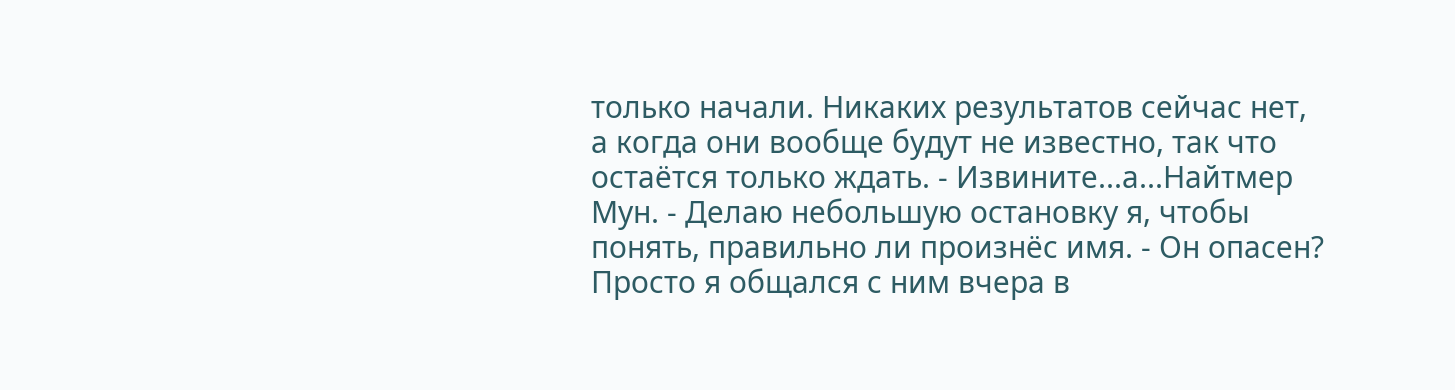только начали. Никаких результатов сейчас нет, а когда они вообще будут не известно, так что остаётся только ждать. - Извините...а...Найтмер Мун. - Делаю небольшую остановку я, чтобы понять, правильно ли произнёс имя. - Он опасен? Просто я общался с ним вчера в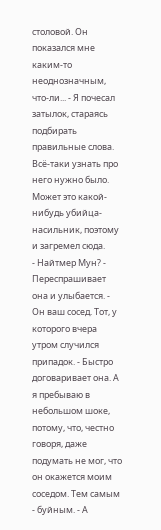столовой. Он показался мне каким-то неоднозначным, что-ли... - Я почесал затылок, стараясь подбирать правильные слова. Всё-таки узнать про него нужно было. Может это какой-нибудь убийца-насильник, поэтому и загремел сюда.
- Найтмер Мун? - Переспрашивает она и улыбается. - Он ваш сосед. Тот, у которого вчера утром случился припадок. - Быстро договаривает она. А я пребываю в небольшом шоке, потому, что, честно говоря, даже подумать не мог, что он окажется моим соседом. Тем самым - буйным. - А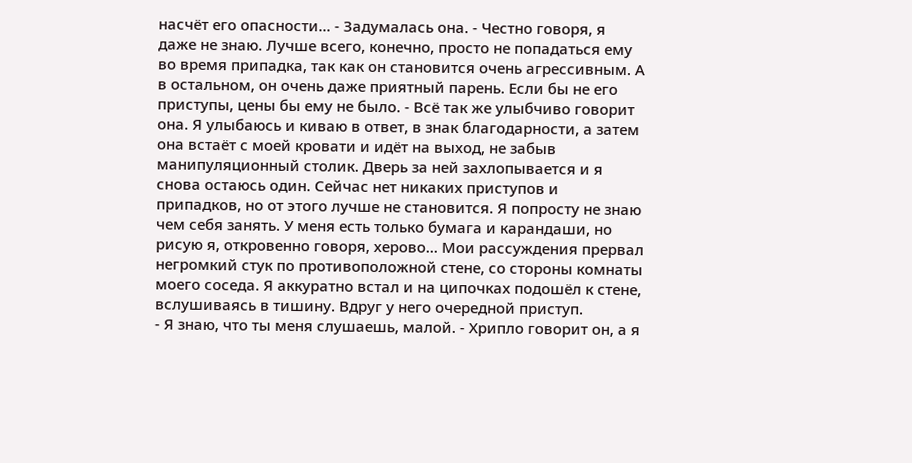насчёт его опасности... - Задумалась она. - Честно говоря, я даже не знаю. Лучше всего, конечно, просто не попадаться ему во время припадка, так как он становится очень агрессивным. А в остальном, он очень даже приятный парень. Если бы не его приступы, цены бы ему не было. - Всё так же улыбчиво говорит она. Я улыбаюсь и киваю в ответ, в знак благодарности, а затем она встаёт с моей кровати и идёт на выход, не забыв манипуляционный столик. Дверь за ней захлопывается и я снова остаюсь один. Сейчас нет никаких приступов и припадков, но от этого лучше не становится. Я попросту не знаю чем себя занять. У меня есть только бумага и карандаши, но рисую я, откровенно говоря, херово... Мои рассуждения прервал негромкий стук по противоположной стене, со стороны комнаты моего соседа. Я аккуратно встал и на ципочках подошёл к стене, вслушиваясь в тишину. Вдруг у него очередной приступ.
- Я знаю, что ты меня слушаешь, малой. - Хрипло говорит он, а я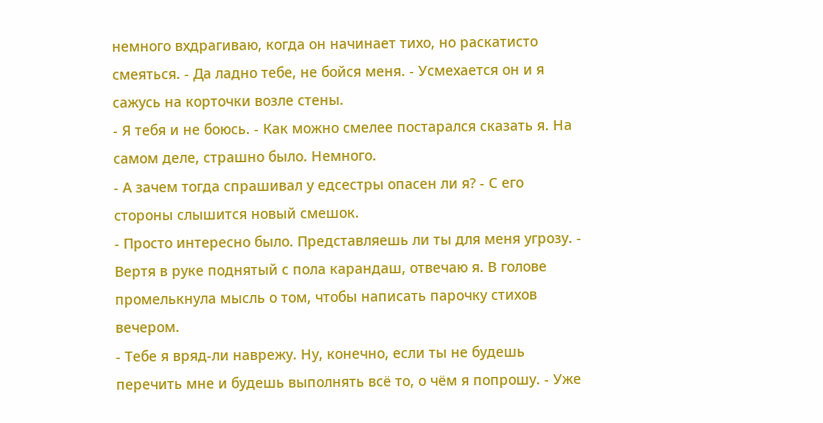немного вхдрагиваю, когда он начинает тихо, но раскатисто смеяться. - Да ладно тебе, не бойся меня. - Усмехается он и я сажусь на корточки возле стены.
- Я тебя и не боюсь. - Как можно смелее постарался сказать я. На самом деле, страшно было. Немного.
- А зачем тогда спрашивал у едсестры опасен ли я? - С его стороны слышится новый смешок.
- Просто интересно было. Представляешь ли ты для меня угрозу. - Вертя в руке поднятый с пола карандаш, отвечаю я. В голове промелькнула мысль о том, чтобы написать парочку стихов вечером.
- Тебе я вряд-ли наврежу. Ну, конечно, если ты не будешь перечить мне и будешь выполнять всё то, о чём я попрошу. - Уже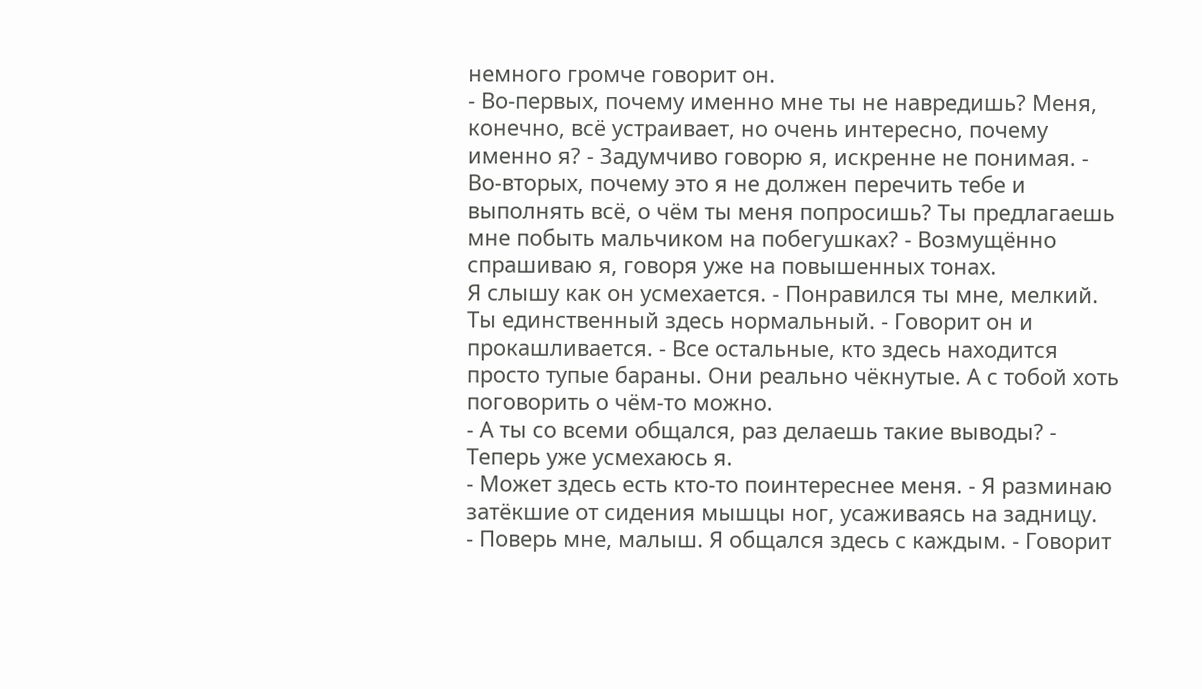немного громче говорит он.
- Во-первых, почему именно мне ты не навредишь? Меня, конечно, всё устраивает, но очень интересно, почему именно я? - Задумчиво говорю я, искренне не понимая. - Во-вторых, почему это я не должен перечить тебе и выполнять всё, о чём ты меня попросишь? Ты предлагаешь мне побыть мальчиком на побегушках? - Возмущённо спрашиваю я, говоря уже на повышенных тонах.
Я слышу как он усмехается. - Понравился ты мне, мелкий. Ты единственный здесь нормальный. - Говорит он и прокашливается. - Все остальные, кто здесь находится просто тупые бараны. Они реально чёкнутые. А с тобой хоть поговорить о чём-то можно.
- А ты со всеми общался, раз делаешь такие выводы? - Теперь уже усмехаюсь я.
- Может здесь есть кто-то поинтереснее меня. - Я разминаю затёкшие от сидения мышцы ног, усаживаясь на задницу.
- Поверь мне, малыш. Я общался здесь с каждым. - Говорит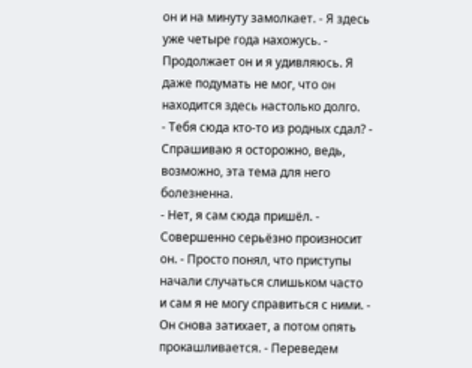он и на минуту замолкает. - Я здесь уже четыре года нахожусь. - Продолжает он и я удивляюсь. Я даже подумать не мог, что он находится здесь настолько долго.
- Тебя сюда кто-то из родных сдал? - Спрашиваю я осторожно, ведь, возможно, эта тема для него болезненна.
- Нет, я сам сюда пришёл. - Совершенно серьёзно произносит он. - Просто понял, что приступы начали случаться слишьком часто и сам я не могу справиться с ними. - Он снова затихает, а потом опять прокашливается. - Переведем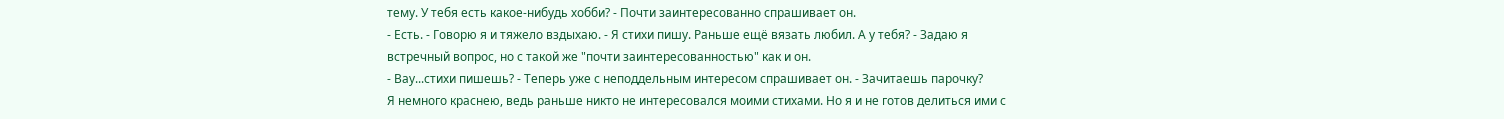тему. У тебя есть какое-нибудь хобби? - Почти заинтересованно спрашивает он.
- Есть. - Говорю я и тяжело вздыхаю. - Я стихи пишу. Раньше ещё вязать любил. А у тебя? - Задаю я встречный вопрос, но с такой же "почти заинтересованностью" как и он.
- Вау...стихи пишешь? - Теперь уже с неподдельным интересом спрашивает он. - Зачитаешь парочку?
Я немного краснею, ведь раньше никто не интересовался моими стихами. Но я и не готов делиться ими с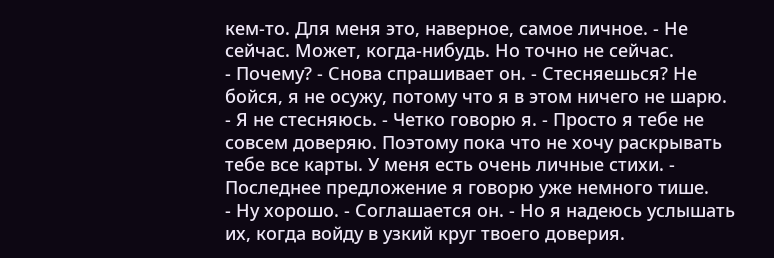кем-то. Для меня это, наверное, самое личное. - Не сейчас. Может, когда-нибудь. Но точно не сейчас.
- Почему? - Снова спрашивает он. - Стесняешься? Не бойся, я не осужу, потому что я в этом ничего не шарю.
- Я не стесняюсь. - Четко говорю я. - Просто я тебе не совсем доверяю. Поэтому пока что не хочу раскрывать тебе все карты. У меня есть очень личные стихи. - Последнее предложение я говорю уже немного тише.
- Ну хорошо. - Соглашается он. - Но я надеюсь услышать их, когда войду в узкий круг твоего доверия.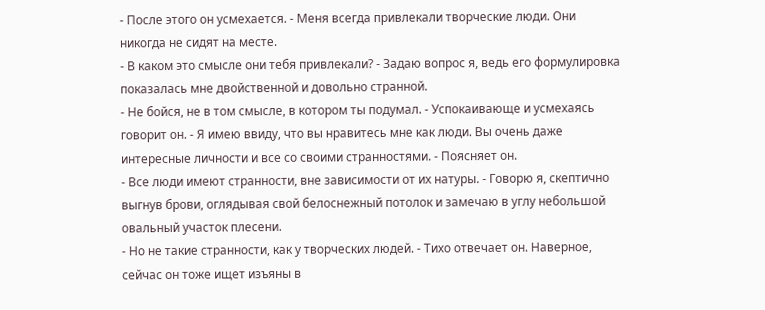- После этого он усмехается. - Меня всегда привлекали творческие люди. Они никогда не сидят на месте.
- В каком это смысле они тебя привлекали? - Задаю вопрос я, ведь его формулировка показалась мне двойственной и довольно странной.
- Не бойся, не в том смысле, в котором ты подумал. - Успокаивающе и усмехаясь говорит он. - Я имею ввиду, что вы нравитесь мне как люди. Вы очень даже интересные личности и все со своими странностями. - Поясняет он.
- Все люди имеют странности, вне зависимости от их натуры. - Говорю я, скептично выгнув брови, оглядывая свой белоснежный потолок и замечаю в углу небольшой овальный участок плесени.
- Но не такие странности, как у творческих людей. - Тихо отвечает он. Наверное, сейчас он тоже ищет изъяны в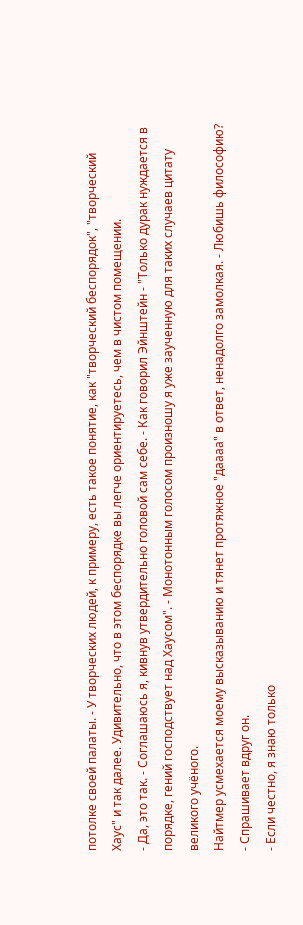потолке своей палаты. - У творческих людей, к примеру, есть такое понятие, как "творческий беспорядок", "творческий Хаус" и так далее. Удивительно, что в этом беспорядке вы легче ориентируетесь, чем в чистом помещении.
- Да, это так. - Соглашаюсь я, кивнув утвердительно головой сам себе. - Как говорил Эйнштейн - "Только дурак нуждается в порядке, гений господствует над Хаусом". - Монотонным голосом произношу я уже заученную для таких случаев цитату великого учёного.
Найтмер усмехается моему высказыванию и тянет протяжное "даааа" в ответ, ненадолго замолкая. - Любишь философию? - Спрашивает вдруг он.
- Если честно, я знаю только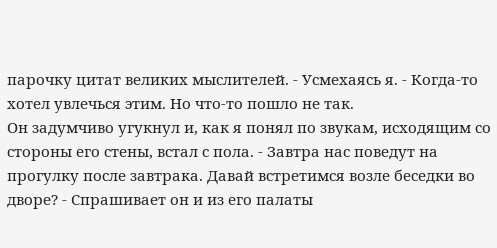парочку цитат великих мыслителей. - Усмехаясь я. - Когда-то хотел увлечься этим. Но что-то пошло не так.
Он задумчиво угукнул и, как я понял по звукам, исходящим со стороны его стены, встал с пола. - Завтра нас поведут на прогулку после завтрака. Давай встретимся возле беседки во дворе? - Спрашивает он и из его палаты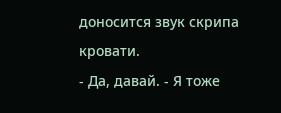доносится звук скрипа кровати.
- Да, давай. - Я тоже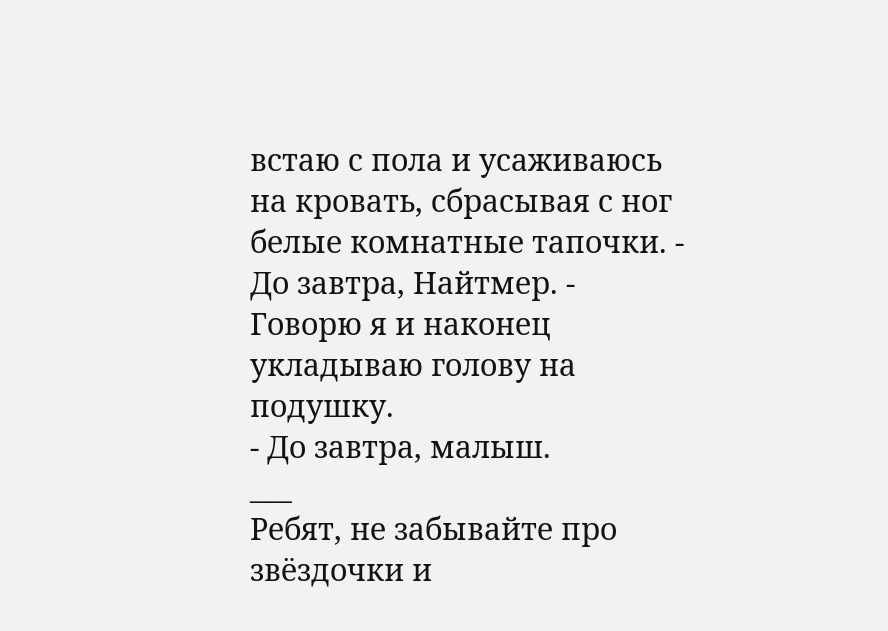встаю с пола и усаживаюсь на кровать, сбрасывая с ног белые комнатные тапочки. - До завтра, Найтмер. - Говорю я и наконец укладываю голову на подушку.
- До завтра, малыш.
___
Ребят, не забывайте про звёздочки и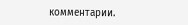комментарии.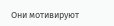Они мотивируют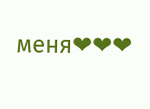меня❤❤❤